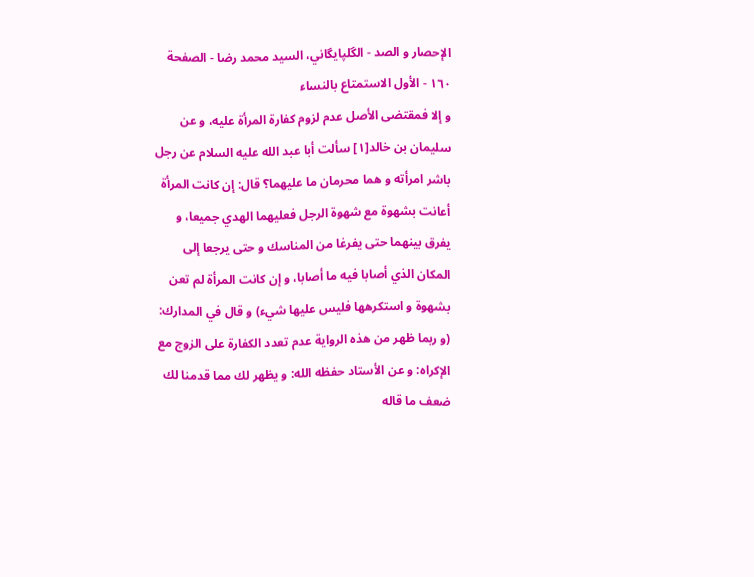الإحصار و الصد - الگلپايگاني، السيد محمد رضا - الصفحة ١٦٠ - الأول الاستمتاع بالنساء
و إلا فمقتضى الأصل عدم لزوم كفارة المرأة عليه، و عن سليمان بن خالد[١] سألت أبا عبد الله عليه السلام عن رجل باشر امرأته و هما محرمان ما عليهما؟ قال: إن كانت المرأة أعانت بشهوة مع شهوة الرجل فعليهما الهدي جميعا، و يفرق بينهما حتى يفرغا من المناسك و حتى يرجعا إلى المكان الذي أصابا فيه ما أصابا، و إن كانت المرأة لم تعن بشهوة و استكرهها فليس عليها شيء) و قال في المدارك: (و ربما ظهر من هذه الرواية عدم تعدد الكفارة على الزوج مع الإكراه: و عن الأستاد حفظه الله: و يظهر لك مما قدمنا لك ضعف ما قاله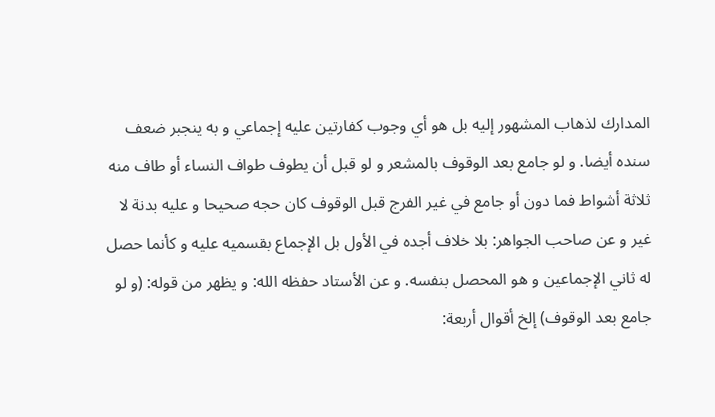المدارك لذهاب المشهور إليه بل هو أي وجوب كفارتين عليه إجماعي و به ينجبر ضعف سنده أيضا. و لو جامع بعد الوقوف بالمشعر و لو قبل أن يطوف طواف النساء أو طاف منه ثلاثة أشواط فما دون أو جامع في غير الفرج قبل الوقوف كان حجه صحيحا و عليه بدنة لا غير و عن صاحب الجواهر: بلا خلاف أجده في الأول بل الإجماع بقسميه عليه و كأنما حصل له ثاني الإجماعين و هو المحصل بنفسه. و عن الأستاد حفظه الله: و يظهر من قوله: (و لو جامع بعد الوقوف) إلخ أقوال أربعة: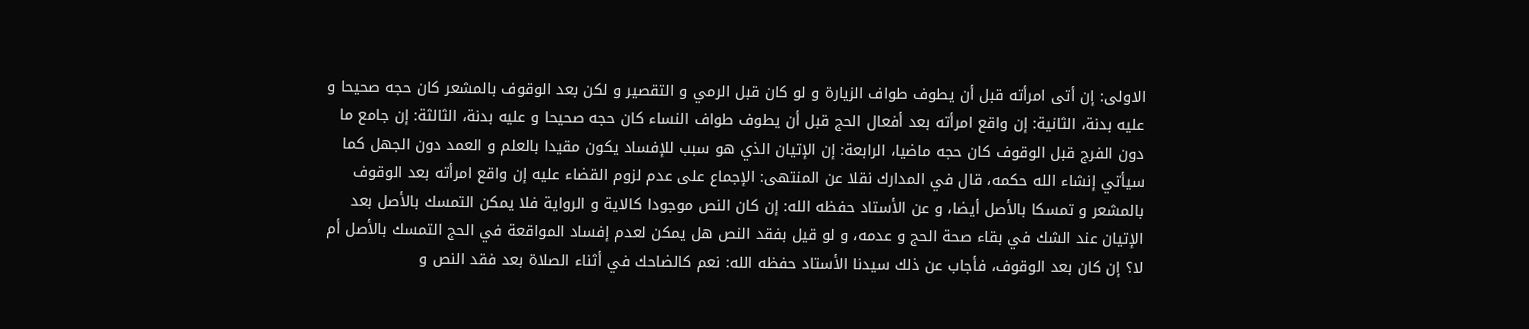الاولى: إن أتى امرأته قبل أن يطوف طواف الزيارة و لو كان قبل الرمي و التقصير و لكن بعد الوقوف بالمشعر كان حجه صحيحا و عليه بدنة، الثانية: إن واقع امرأته بعد أفعال الحج قبل أن يطوف طواف النساء كان حجه صحيحا و عليه بدنة، الثالثة: إن جامع ما دون الفرج قبل الوقوف كان حجه ماضيا، الرابعة: إن الإتيان الذي هو سبب للإفساد يكون مقيدا بالعلم و العمد دون الجهل كما سيأتي إنشاء الله حكمه، قال في المدارك نقلا عن المنتهى: الإجماع على عدم لزوم القضاء عليه إن واقع امرأته بعد الوقوف بالمشعر و تمسكا بالأصل أيضا، و عن الأستاد حفظه الله: إن كان النص موجودا كالاية و الرواية فلا يمكن التمسك بالأصل بعد الإتيان عند الشك في بقاء صحة الحج و عدمه، و لو قيل بفقد النص هل يمكن لعدم إفساد المواقعة في الحج التمسك بالأصل أم لا؟ إن كان بعد الوقوف، فأجاب عن ذلك سيدنا الأستاد حفظه الله: نعم كالضاحك في أثناء الصلاة بعد فقد النص و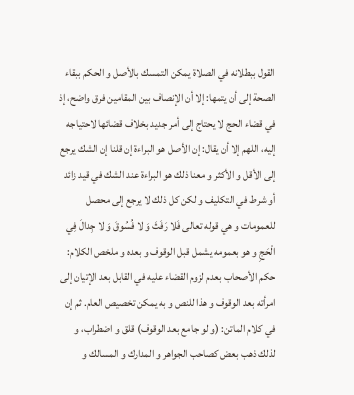القول ببطلانه في الصلاة يمكن التمسك بالأصل و الحكم ببقاء الصحة إلى أن يتمها: إلا أن الإنصاف بين المقامين فرق واضح، إذ في قضاء الحج لا يحتاج إلى أمر جديد بخلاف قضائها لاحتياجه إليه، اللهم إلا أن يقال: إن الأصل هو البراءة إن قلنا إن الشك يرجع إلى الأقل و الأكثر و معنا ذلك هو البراءة عند الشك في قيد زائد أو شرط في التكليف و لكن كل ذلك لا يرجع إلى محصل للعمومات و هي قوله تعالى فَلا رَفَثَ وَ لا فُسُوقَ وَ لا جِدالَ فِي الْحَجِ و هو بعمومه يشمل قبل الوقوف و بعده و ملخص الكلام: حكم الأصحاب بعدم لزوم القضاء عليه في القابل بعد الإتيان إلى امرأته بعد الوقوف و هذا للنص و به يمكن تخصيص العام. ثم إن في كلام الماتن: (و لو جامع بعد الوقوف) قلق و اضطراب، و لذلك ذهب بعض كصاحب الجواهر و المدارك و المسالك و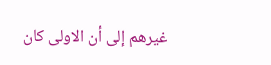غيرهم إلى أن الاولى كان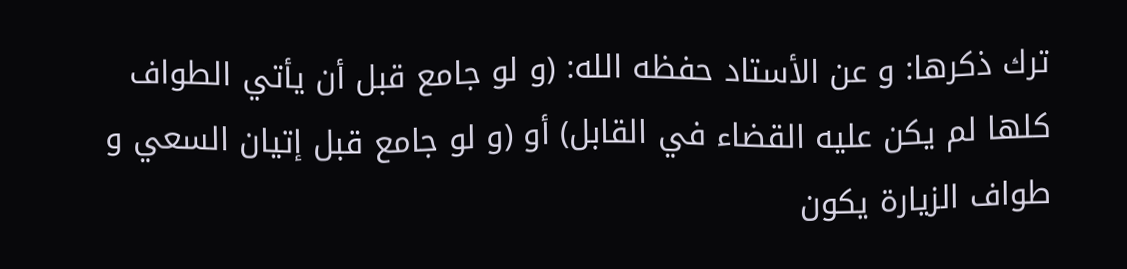ترك ذكرها: و عن الأستاد حفظه الله: (و لو جامع قبل أن يأتي الطواف كلها لم يكن عليه القضاء في القابل) أو (و لو جامع قبل إتيان السعي و طواف الزيارة يكون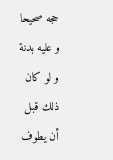حجه صحيحا و عليه بدنة و لو كان ذلك قبل أن يطوف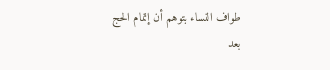طواف النساء بتوهم أن إتمام الحج بعد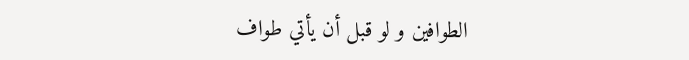الطوافين و لو قبل أن يأتي طواف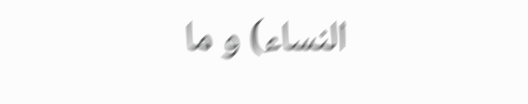النساء) و ما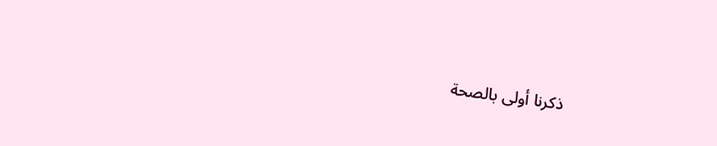ذكرنا أولى بالصحة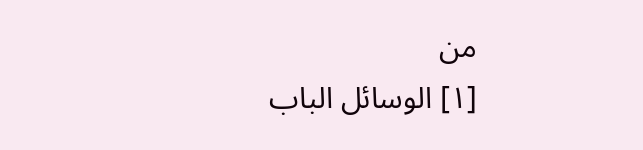من
[١] الوسائل الباب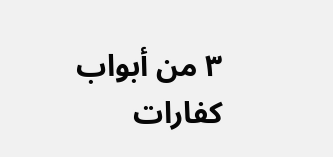٣ من أبواب كفارات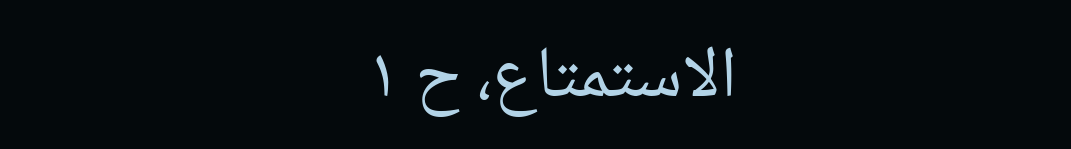الاستمتاع، ح ١